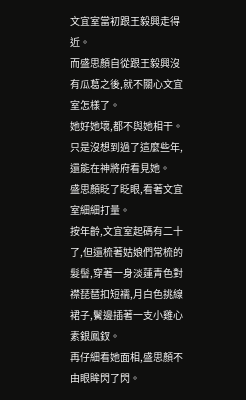文宜室當初跟王毅興走得近。
而盛思顏自從跟王毅興沒有瓜葛之後,就不關心文宜室怎樣了。
她好她壞,都不與她相干。
只是沒想到過了這麼些年,還能在神將府看見她。
盛思顏眨了眨眼,看著文宜室細細打量。
按年齡,文宜室起碼有二十了,但還梳著姑娘們常梳的髮髻,穿著一身淡蓮青色對襟琵琶扣短襦,月白色挑線裙子,鬢邊插著一支小雞心素銀鳳釵。
再仔細看她面相,盛思顏不由眼眸閃了閃。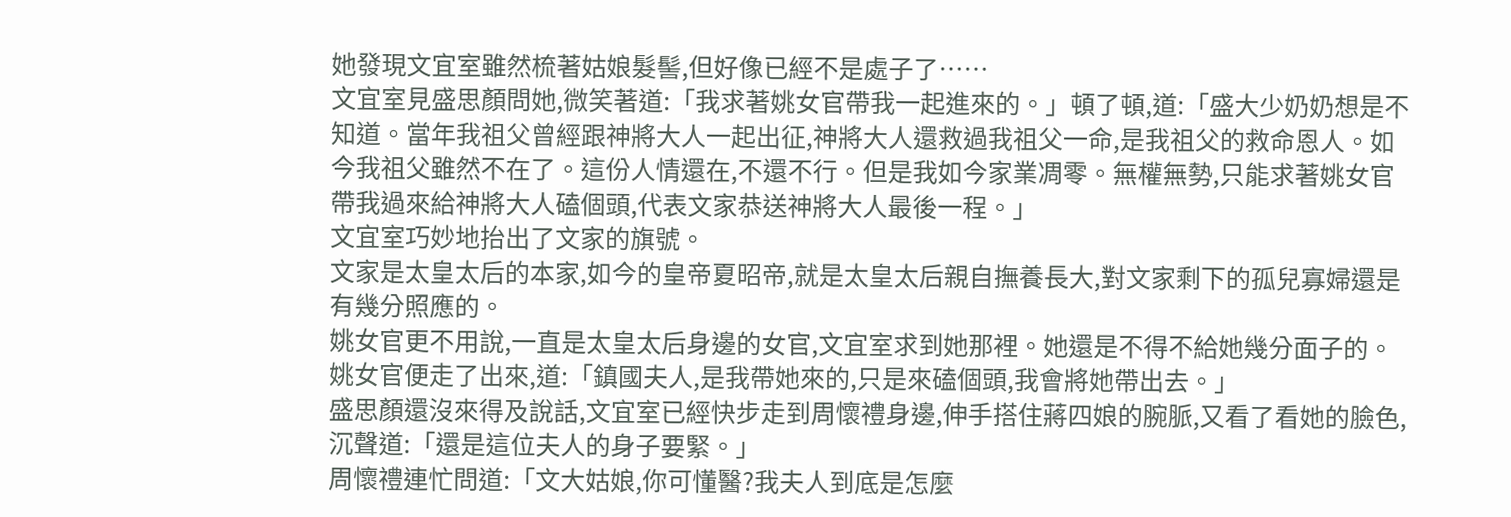她發現文宜室雖然梳著姑娘髮髻,但好像已經不是處子了……
文宜室見盛思顏問她,微笑著道:「我求著姚女官帶我一起進來的。」頓了頓,道:「盛大少奶奶想是不知道。當年我祖父曾經跟神將大人一起出征,神將大人還救過我祖父一命,是我祖父的救命恩人。如今我祖父雖然不在了。這份人情還在,不還不行。但是我如今家業凋零。無權無勢,只能求著姚女官帶我過來給神將大人磕個頭,代表文家恭送神將大人最後一程。」
文宜室巧妙地抬出了文家的旗號。
文家是太皇太后的本家,如今的皇帝夏昭帝,就是太皇太后親自撫養長大,對文家剩下的孤兒寡婦還是有幾分照應的。
姚女官更不用說,一直是太皇太后身邊的女官,文宜室求到她那裡。她還是不得不給她幾分面子的。
姚女官便走了出來,道:「鎮國夫人,是我帶她來的,只是來磕個頭,我會將她帶出去。」
盛思顏還沒來得及說話,文宜室已經快步走到周懷禮身邊,伸手搭住蔣四娘的腕脈,又看了看她的臉色,沉聲道:「還是這位夫人的身子要緊。」
周懷禮連忙問道:「文大姑娘,你可懂醫?我夫人到底是怎麼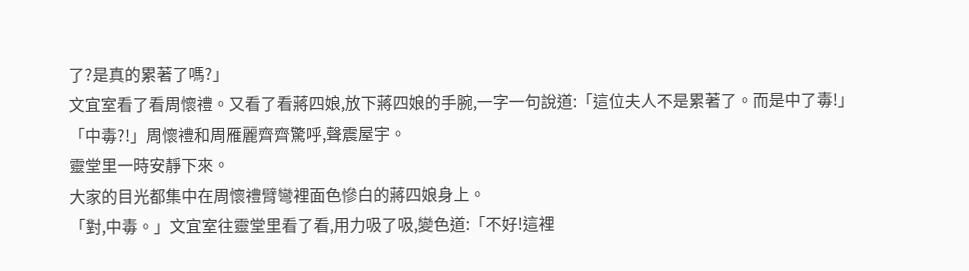了?是真的累著了嗎?」
文宜室看了看周懷禮。又看了看蔣四娘,放下蔣四娘的手腕,一字一句說道:「這位夫人不是累著了。而是中了毒!」
「中毒?!」周懷禮和周雁麗齊齊驚呼,聲震屋宇。
靈堂里一時安靜下來。
大家的目光都集中在周懷禮臂彎裡面色慘白的蔣四娘身上。
「對,中毒。」文宜室往靈堂里看了看,用力吸了吸,變色道:「不好!這裡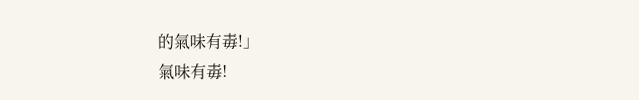的氣味有毒!」
氣味有毒!